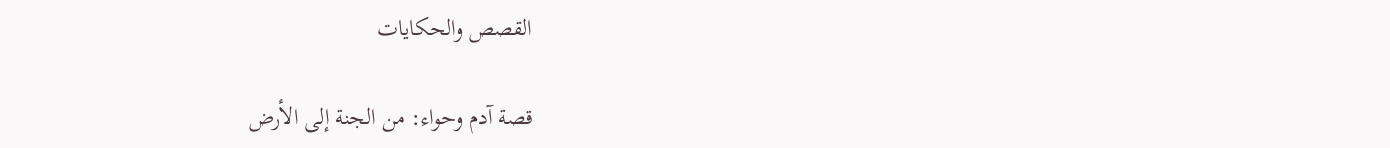القصص والحكايات

قصة آدم وحواء: من الجنة إلى الأرض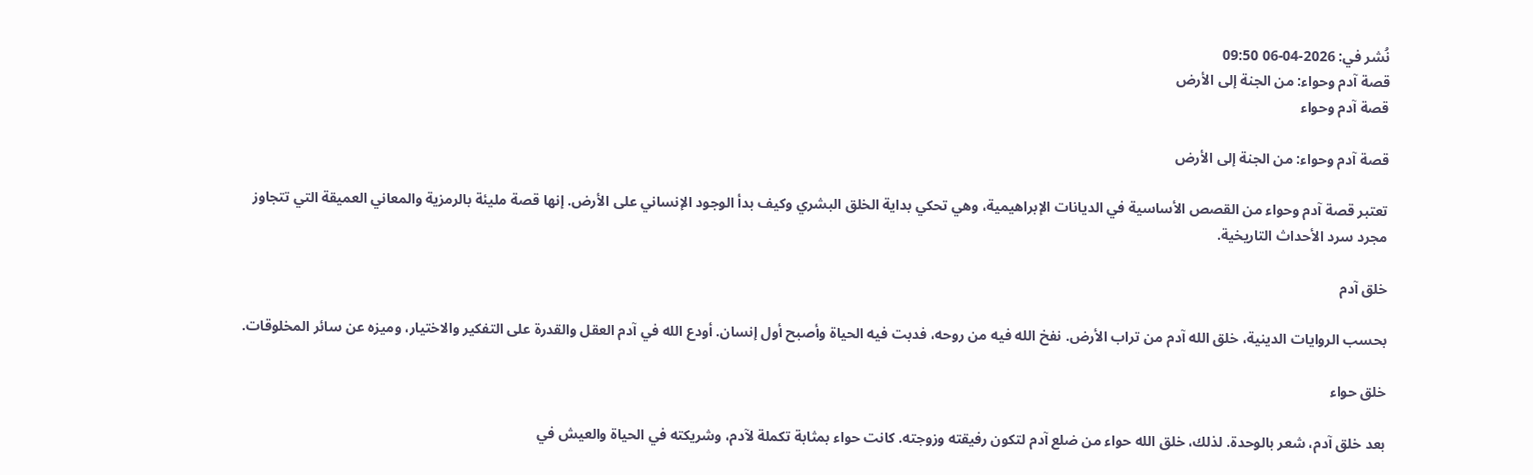نُشر في: 2026-04-06 09:50
قصة آدم وحواء: من الجنة إلى الأرض
قصة آدم وحواء

قصة آدم وحواء: من الجنة إلى الأرض

تعتبر قصة آدم وحواء من القصص الأساسية في الديانات الإبراهيمية، وهي تحكي بداية الخلق البشري وكيف بدأ الوجود الإنساني على الأرض. إنها قصة مليئة بالرمزية والمعاني العميقة التي تتجاوز مجرد سرد الأحداث التاريخية.

خلق آدم

بحسب الروايات الدينية، خلق الله آدم من تراب الأرض. نفخ الله فيه من روحه، فدبت فيه الحياة وأصبح أول إنسان. أودع الله في آدم العقل والقدرة على التفكير والاختيار، وميزه عن سائر المخلوقات.

خلق حواء

بعد خلق آدم، شعر بالوحدة. لذلك، خلق الله حواء من ضلع آدم لتكون رفيقته وزوجته. كانت حواء بمثابة تكملة لآدم، وشريكته في الحياة والعيش في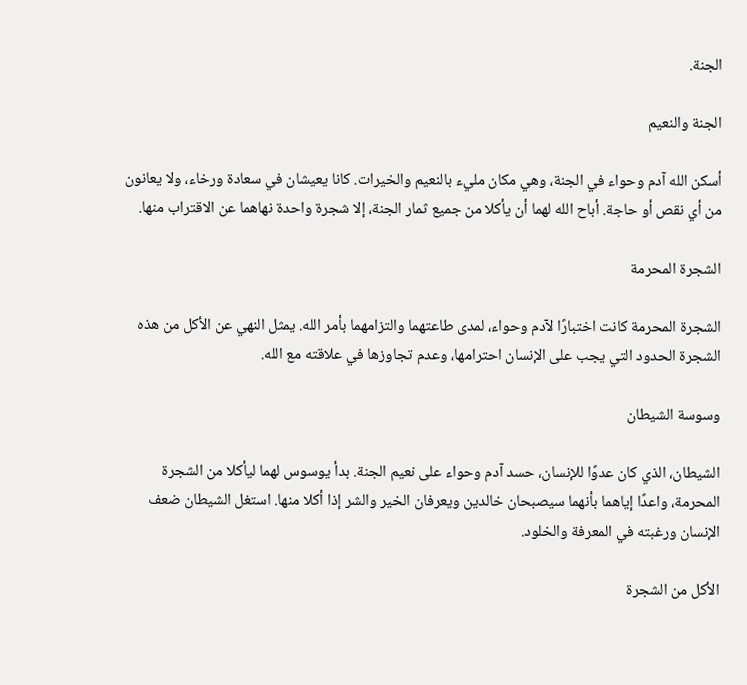الجنة.

الجنة والنعيم

أسكن الله آدم وحواء في الجنة، وهي مكان مليء بالنعيم والخيرات. كانا يعيشان في سعادة ورخاء، ولا يعانون من أي نقص أو حاجة. أباح الله لهما أن يأكلا من جميع ثمار الجنة، إلا شجرة واحدة نهاهما عن الاقتراب منها.

الشجرة المحرمة

الشجرة المحرمة كانت اختبارًا لآدم وحواء، لمدى طاعتهما والتزامهما بأمر الله. يمثل النهي عن الأكل من هذه الشجرة الحدود التي يجب على الإنسان احترامها، وعدم تجاوزها في علاقته مع الله.

وسوسة الشيطان

الشيطان، الذي كان عدوًا للإنسان، حسد آدم وحواء على نعيم الجنة. بدأ يوسوس لهما ليأكلا من الشجرة المحرمة، واعدًا إياهما بأنهما سيصبحان خالدين ويعرفان الخير والشر إذا أكلا منها. استغل الشيطان ضعف الإنسان ورغبته في المعرفة والخلود.

الأكل من الشجرة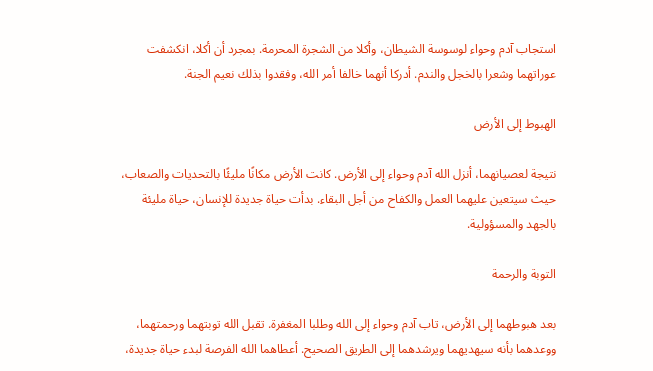استجاب آدم وحواء لوسوسة الشيطان، وأكلا من الشجرة المحرمة. بمجرد أن أكلا، انكشفت عوراتهما وشعرا بالخجل والندم. أدركا أنهما خالفا أمر الله، وفقدوا بذلك نعيم الجنة.

الهبوط إلى الأرض

نتيجة لعصيانهما، أنزل الله آدم وحواء إلى الأرض. كانت الأرض مكانًا مليئًا بالتحديات والصعاب، حيث سيتعين عليهما العمل والكفاح من أجل البقاء. بدأت حياة جديدة للإنسان، حياة مليئة بالجهد والمسؤولية.

التوبة والرحمة

بعد هبوطهما إلى الأرض، تاب آدم وحواء إلى الله وطلبا المغفرة. تقبل الله توبتهما ورحمتهما، ووعدهما بأنه سيهديهما ويرشدهما إلى الطريق الصحيح. أعطاهما الله الفرصة لبدء حياة جديدة،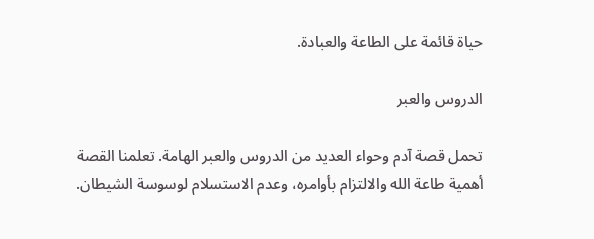حياة قائمة على الطاعة والعبادة.

الدروس والعبر

تحمل قصة آدم وحواء العديد من الدروس والعبر الهامة. تعلمنا القصة أهمية طاعة الله والالتزام بأوامره، وعدم الاستسلام لوسوسة الشيطان.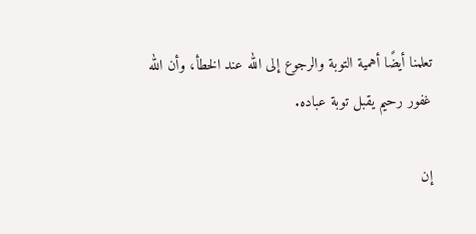تعلمنا أيضًا أهمية التوبة والرجوع إلى الله عند الخطأ، وأن الله غفور رحيم يقبل توبة عباده.

إن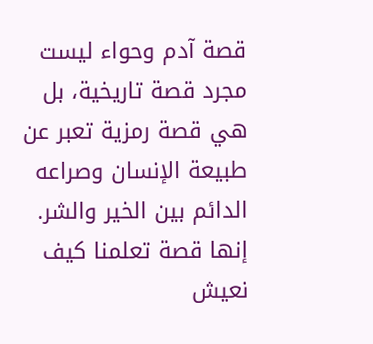قصة آدم وحواء ليست مجرد قصة تاريخية، بل هي قصة رمزية تعبر عن طبيعة الإنسان وصراعه الدائم بين الخير والشر. إنها قصة تعلمنا كيف نعيش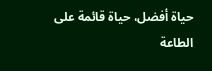حياة أفضل، حياة قائمة على الطاعة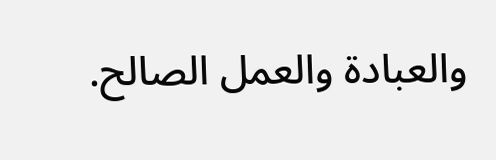والعبادة والعمل الصالح.